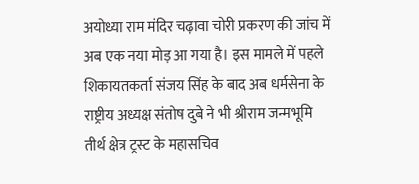अयोध्या राम मंदिर चढ़ावा चोरी प्रकरण की जांच में अब एक नया मोड़ आ गया है। इस मामले में पहले शिकायतकर्ता संजय सिंह के बाद अब धर्मसेना के राष्ट्रीय अध्यक्ष संतोष दुबे ने भी श्रीराम जन्मभूमि तीर्थ क्षेत्र ट्रस्ट के महासचिव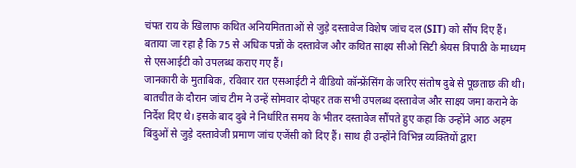चंपत राय के खिलाफ कथित अनियमितताओं से जुड़े दस्तावेज विशेष जांच दल (SIT) को सौंप दिए हैं। बताया जा रहा है कि 75 से अधिक पन्नों के दस्तावेज और कथित साक्ष्य सीओ सिटी श्रेयस त्रिपाठी के माध्यम से एसआईटी को उपलब्ध कराए गए हैं।
जानकारी के मुताबिक, रविवार रात एसआईटी ने वीडियो कॉन्फ्रेंसिंग के जरिए संतोष दुबे से पूछताछ की थी। बातचीत के दौरान जांच टीम ने उन्हें सोमवार दोपहर तक सभी उपलब्ध दस्तावेज और साक्ष्य जमा कराने के निर्देश दिए थे। इसके बाद दुबे ने निर्धारित समय के भीतर दस्तावेज सौंपते हुए कहा कि उन्होंने आठ अहम बिंदुओं से जुड़े दस्तावेजी प्रमाण जांच एजेंसी को दिए हैं। साथ ही उन्होंने विभिन्न व्यक्तियों द्वारा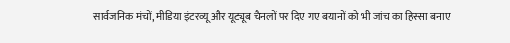सार्वजनिक मंचों, मीडिया इंटरव्यू और यूट्यूब चैनलों पर दिए गए बयानों को भी जांच का हिस्सा बनाए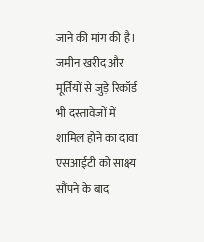जाने की मांग की है।
जमीन खरीद और मूर्तियों से जुड़े रिकॉर्ड भी दस्तावेजों में शामिल होने का दावा
एसआईटी को साक्ष्य सौंपने के बाद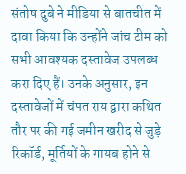संतोष दुबे ने मीडिया से बातचीत में दावा किया कि उन्होंने जांच टीम को सभी आवश्यक दस्तावेज उपलब्ध करा दिए हैं। उनके अनुसार, इन दस्तावेजों में चंपत राय द्वारा कथित तौर पर की गई जमीन खरीद से जुड़े रिकॉर्ड, मूर्तियों के गायब होने से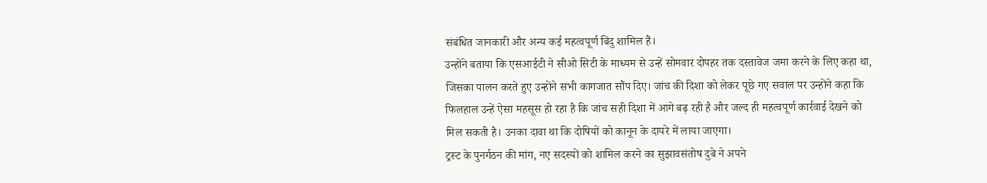संबंधित जानकारी और अन्य कई महत्वपूर्ण बिंदु शामिल हैं।
उन्होंने बताया कि एसआईटी ने सीओ सिटी के माध्यम से उन्हें सोमवार दोपहर तक दस्तावेज जमा करने के लिए कहा था, जिसका पालन करते हुए उन्होंने सभी कागजात सौंप दिए। जांच की दिशा को लेकर पूछे गए सवाल पर उन्होंने कहा कि फिलहाल उन्हें ऐसा महसूस हो रहा है कि जांच सही दिशा में आगे बढ़ रही है और जल्द ही महत्वपूर्ण कार्रवाई देखने को मिल सकती है। उनका दावा था कि दोषियों को कानून के दायरे में लाया जाएगा।
ट्रस्ट के पुनर्गठन की मांग, नए सदस्यों को शामिल करने का सुझावसंतोष दुबे ने अपने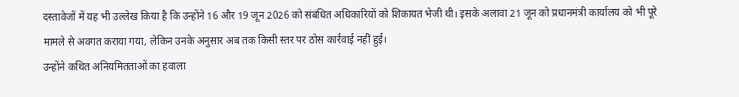दस्तावेजों में यह भी उल्लेख किया है कि उन्होंने 16 और 19 जून 2026 को संबंधित अधिकारियों को शिकायत भेजी थी। इसके अलावा 21 जून को प्रधानमंत्री कार्यालय को भी पूरे मामले से अवगत कराया गया, लेकिन उनके अनुसार अब तक किसी स्तर पर ठोस कार्रवाई नहीं हुई।
उन्होंने कथित अनियमितताओं का हवाला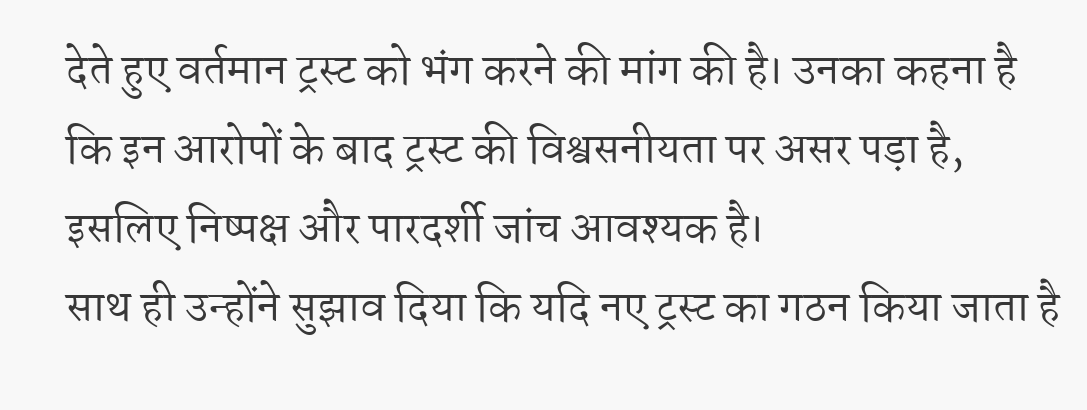देते हुए वर्तमान ट्रस्ट को भंग करने की मांग की है। उनका कहना है कि इन आरोपों के बाद ट्रस्ट की विश्वसनीयता पर असर पड़ा है, इसलिए निष्पक्ष और पारदर्शी जांच आवश्यक है।
साथ ही उन्होंने सुझाव दिया कि यदि नए ट्रस्ट का गठन किया जाता है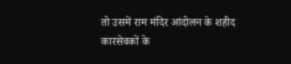तो उसमें राम मंदिर आंदोलन के शहीद कारसेवकों के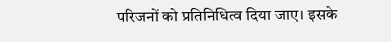परिजनों को प्रतिनिधित्व दिया जाए। इसके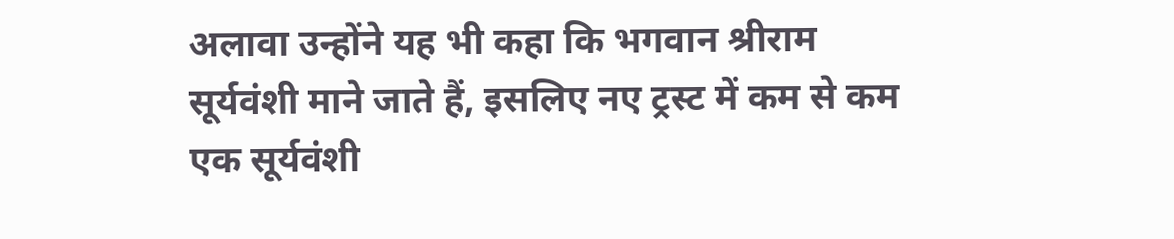अलावा उन्होंने यह भी कहा कि भगवान श्रीराम सूर्यवंशी माने जाते हैं, इसलिए नए ट्रस्ट में कम से कम एक सूर्यवंशी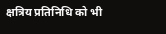क्षत्रिय प्रतिनिधि को भी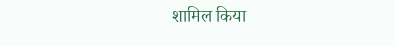शामिल किया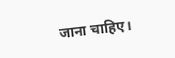जाना चाहिए।